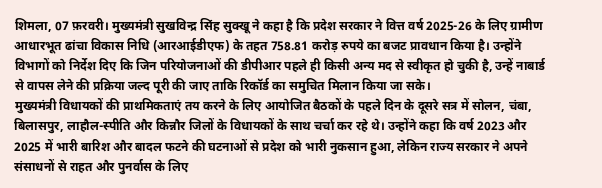शिमला, 07 फ़रवरी। मुख्यमंत्री सुखविन्द्र सिंह सुक्खू ने कहा है कि प्रदेश सरकार ने वित्त वर्ष 2025-26 के लिए ग्रामीण आधारभूत ढांचा विकास निधि (आरआईडीएफ) के तहत 758.81 करोड़ रुपये का बजट प्रावधान किया है। उन्होंने विभागों को निर्देश दिए कि जिन परियोजनाओं की डीपीआर पहले ही किसी अन्य मद से स्वीकृत हो चुकी है, उन्हें नाबार्ड से वापस लेने की प्रक्रिया जल्द पूरी की जाए ताकि रिकॉर्ड का समुचित मिलान किया जा सके।
मुख्यमंत्री विधायकों की प्राथमिकताएं तय करने के लिए आयोजित बैठकों के पहले दिन के दूसरे सत्र में सोलन, चंबा, बिलासपुर, लाहौल-स्पीति और किन्नौर जिलों के विधायकों के साथ चर्चा कर रहे थे। उन्होंने कहा कि वर्ष 2023 और 2025 में भारी बारिश और बादल फटने की घटनाओं से प्रदेश को भारी नुकसान हुआ, लेकिन राज्य सरकार ने अपने संसाधनों से राहत और पुनर्वास के लिए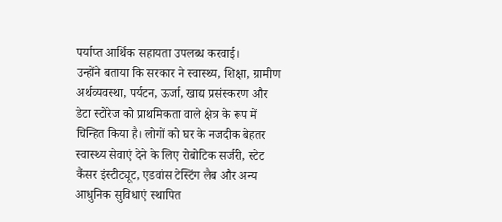पर्याप्त आर्थिक सहायता उपलब्ध करवाई।
उन्होंने बताया कि सरकार ने स्वास्थ्य, शिक्षा, ग्रामीण अर्थव्यवस्था, पर्यटन, ऊर्जा, खाद्य प्रसंस्करण और डेटा स्टोरेज को प्राथमिकता वाले क्षेत्र के रूप में चिन्हित किया है। लोगों को घर के नजदीक बेहतर स्वास्थ्य सेवाएं देने के लिए रोबोटिक सर्जरी, स्टेट कैंसर इंस्टीट्यूट, एडवांस टेस्टिंग लैब और अन्य आधुनिक सुविधाएं स्थापित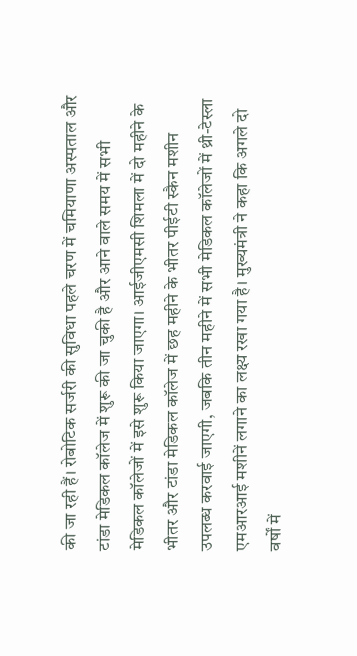की जा रही हैं। रोबोटिक सर्जरी की सुविधा पहले चरण में चमियाणा अस्पताल और टांडा मेडिकल कॉलेज में शुरू की जा चुकी है और आने वाले समय में सभी मेडिकल कॉलेजों में इसे शुरू किया जाएगा। आईजीएमसी शिमला में दो महीने के भीतर और टांडा मेडिकल कॉलेज में छह महीने के भीतर पीईटी स्कैन मशीन उपलब्ध करवाई जाएगी, जबकि तीन महीने में सभी मेडिकल कॉलेजों में थ्री-टेस्ला एमआरआई मशीनें लगाने का लक्ष्य रखा गया है। मुख्यमंत्री ने कहा कि अगले दो वर्षों में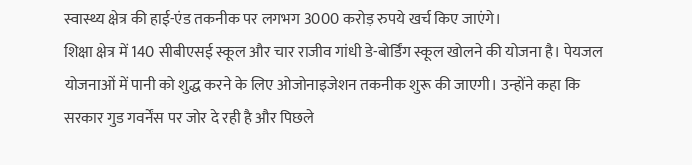स्वास्थ्य क्षेत्र की हाई-एंड तकनीक पर लगभग 3000 करोड़ रुपये खर्च किए जाएंगे।
शिक्षा क्षेत्र में 140 सीबीएसई स्कूल और चार राजीव गांधी डे-बोर्डिंग स्कूल खोलने की योजना है। पेयजल योजनाओं में पानी को शुद्ध करने के लिए ओजोनाइजेशन तकनीक शुरू की जाएगी। उन्होंने कहा कि सरकार गुड गवर्नेंस पर जोर दे रही है और पिछले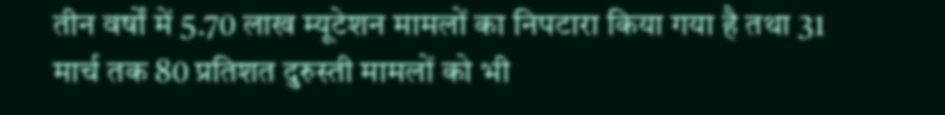तीन वर्षों में 5.70 लाख म्यूटेशन मामलों का निपटारा किया गया है तथा 31 मार्च तक 80 प्रतिशत दुरुस्ती मामलों को भी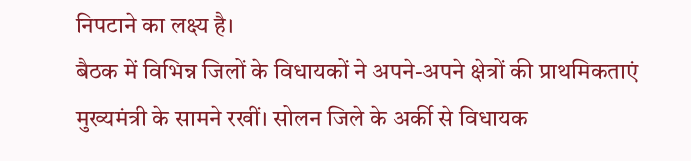निपटाने का लक्ष्य है।
बैठक में विभिन्न जिलों के विधायकों ने अपने-अपने क्षेत्रों की प्राथमिकताएं मुख्यमंत्री के सामने रखीं। सोलन जिले के अर्की से विधायक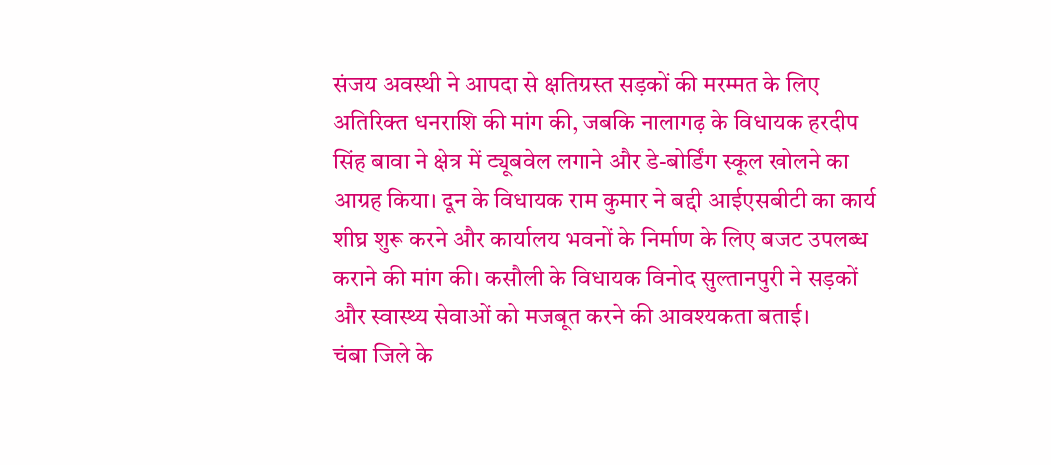संजय अवस्थी ने आपदा से क्षतिग्रस्त सड़कों की मरम्मत के लिए अतिरिक्त धनराशि की मांग की, जबकि नालागढ़ के विधायक हरदीप सिंह बावा ने क्षेत्र में ट्यूबवेल लगाने और डे-बोर्डिंग स्कूल खोलने का आग्रह किया। दून के विधायक राम कुमार ने बद्दी आईएसबीटी का कार्य शीघ्र शुरू करने और कार्यालय भवनों के निर्माण के लिए बजट उपलब्ध कराने की मांग की। कसौली के विधायक विनोद सुल्तानपुरी ने सड़कों और स्वास्थ्य सेवाओं को मजबूत करने की आवश्यकता बताई।
चंबा जिले के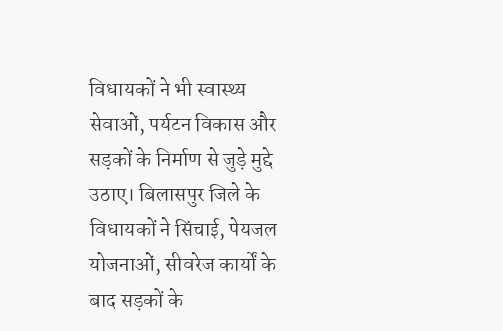विधायकों ने भी स्वास्थ्य सेवाओं, पर्यटन विकास और सड़कों के निर्माण से जुड़े मुद्दे उठाए। बिलासपुर जिले के विधायकों ने सिंचाई, पेयजल योजनाओं, सीवरेज कार्यों के बाद सड़कों के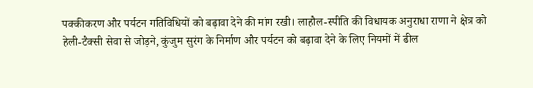पक्कीकरण और पर्यटन गतिविधियों को बढ़ावा देने की मांग रखी। लाहौल-स्पीति की विधायक अनुराधा राणा ने क्षेत्र को हेली-टैक्सी सेवा से जोड़ने, कुंजुम सुरंग के निर्माण और पर्यटन को बढ़ावा देने के लिए नियमों में ढील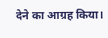देने का आग्रह किया।